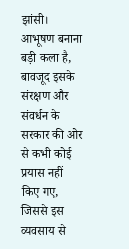झांसी। आभूषण बनाना बड़ी कला है, बावजूद इसके संरक्षण और संवर्धन के सरकार की ओर से कभी कोई प्रयास नहीं किए गए, जिससे इस व्यवसाय से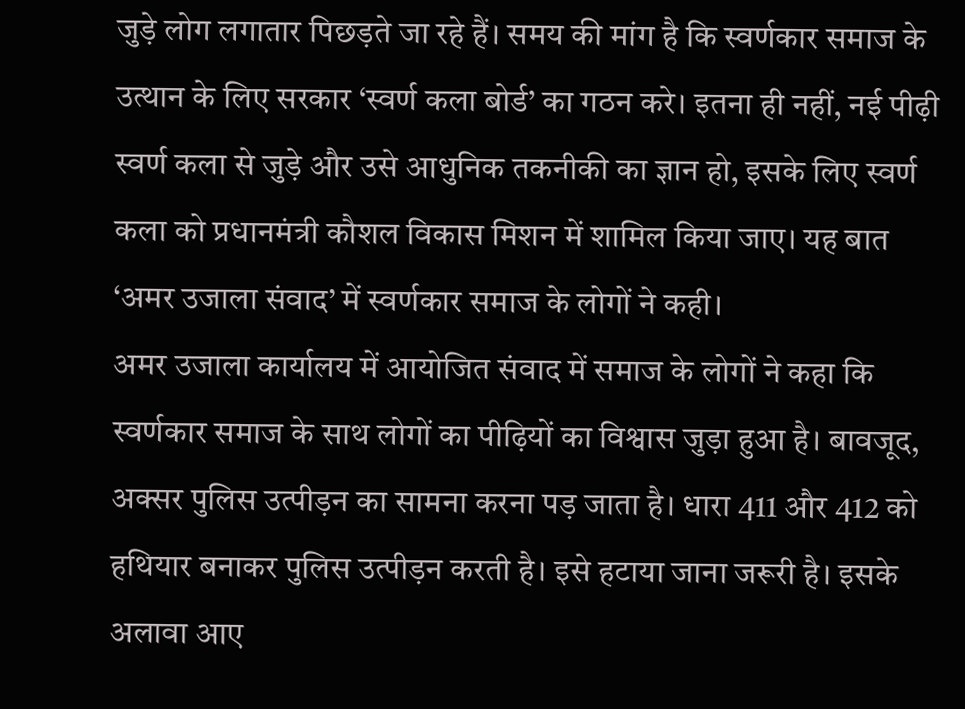जुड़े लोग लगातार पिछड़ते जा रहे हैं। समय की मांग है कि स्वर्णकार समाज के उत्थान के लिए सरकार ‘स्वर्ण कला बोर्ड’ का गठन करे। इतना ही नहीं, नई पीढ़ी स्वर्ण कला से जुड़े और उसे आधुनिक तकनीकी का ज्ञान हो, इसके लिए स्वर्ण कला को प्रधानमंत्री कौशल विकास मिशन में शामिल किया जाए। यह बात ‘अमर उजाला संवाद’ में स्वर्णकार समाज के लोगों ने कही।
अमर उजाला कार्यालय में आयोजित संवाद में समाज के लोगों ने कहा कि स्वर्णकार समाज के साथ लोगों का पीढ़ियों का विश्वास जुड़ा हुआ है। बावजूद, अक्सर पुलिस उत्पीड़न का सामना करना पड़ जाता है। धारा 411 और 412 को हथियार बनाकर पुलिस उत्पीड़न करती है। इसे हटाया जाना जरूरी है। इसके अलावा आए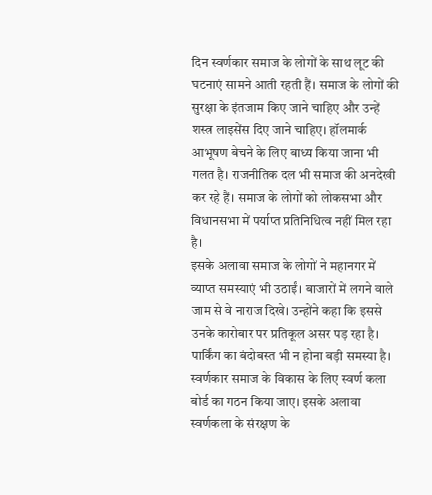दिन स्वर्णकार समाज के लोगों के साथ लूट की घटनाएं सामने आती रहती हैं। समाज के लोगों की सुरक्षा के इंतजाम किए जाने चाहिए और उन्हें शस्त्र लाइसेंस दिए जाने चाहिए। हॉलमार्क आभूषण बेचने के लिए बाध्य किया जाना भी गलत है। राजनीतिक दल भी समाज की अनदेखी कर रहे हैं। समाज के लोगों को लोकसभा और विधानसभा में पर्याप्त प्रतिनिधित्व नहीं मिल रहा है।
इसके अलावा समाज के लोगों ने महानगर में व्याप्त समस्याएं भी उठाईं। बाजारों में लगने वाले जाम से वे नाराज दिखे। उन्होंने कहा कि इससे उनके कारोबार पर प्रतिकूल असर पड़ रहा है। पार्किंग का बंदोबस्त भी न होना बड़ी समस्या है।
स्वर्णकार समाज के विकास के लिए स्वर्ण कला बोर्ड का गठन किया जाए। इसके अलावा स्वर्णकला के संरक्षण के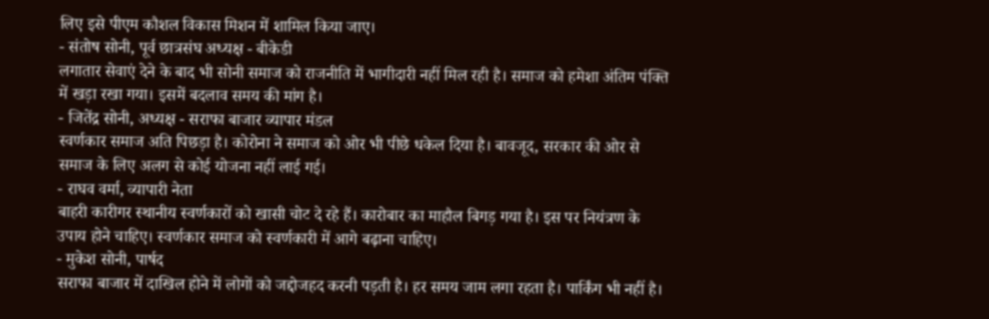लिए इसे पीएम कौशल विकास मिशन में शामिल किया जाए।
- संतोष सोनी, पूर्व छात्रसंघ अध्यक्ष - बीकेडी
लगातार सेवाएं देने के बाद भी सोनी समाज को राजनीति में भागीदारी नहीं मिल रही है। समाज को हमेशा अंतिम पंक्ति में खड़ा रखा गया। इसमें बदलाव समय की मांग है।
- जितेंद्र सोनी, अध्यक्ष - सराफा बाजार व्यापार मंडल
स्वर्णकार समाज अति पिछड़ा है। कोरोना ने समाज को ओर भी पीछे धकेल दिया है। बावजूद, सरकार की ओर से समाज के लिए अलग से कोई योजना नहीं लाई गई।
- राघव वर्मा, व्यापारी नेता
बाहरी कारीगर स्थानीय स्वर्णकारों को खासी चोट दे रहे हैं। कारोबार का माहौल बिगड़ गया है। इस पर नियंत्रण के उपाय होने चाहिए। स्वर्णकार समाज को स्वर्णकारी में आगे बढ़ाना चाहिए।
- मुकेश सोनी, पार्षद
सराफा बाजार में दाखिल होने में लोगों को जद्दोजहद करनी पड़ती है। हर समय जाम लगा रहता है। पार्किंग भी नहीं है।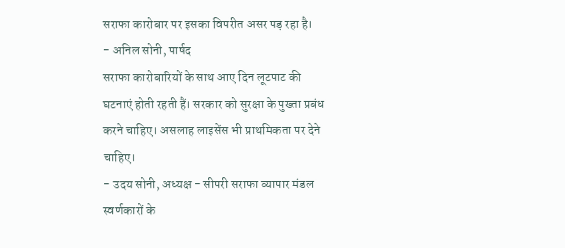सराफा कारोबार पर इसका विपरीत असर पड़ रहा है।
- अनिल सोनी, पार्षद
सराफा कारोबारियों के साथ आए दिन लूटपाट की घटनाएं होती रहती हैं। सरकार को सुरक्षा के पुख्ता प्रबंध करने चाहिए। असलाह लाइसेंस भी प्राथमिकता पर देने चाहिए।
- उदय सोनी, अध्यक्ष - सीपरी सराफा व्यापार मंडल
स्वर्णकारों के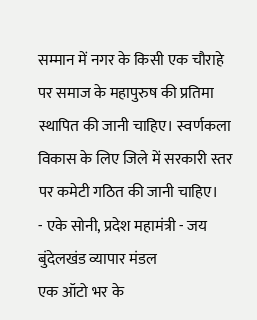सम्मान में नगर के किसी एक चौराहे पर समाज के महापुरुष की प्रतिमा स्थापित की जानी चाहिए। स्वर्णकला विकास के लिए जिले में सरकारी स्तर पर कमेटी गठित की जानी चाहिए।
- एके सोनी, प्रदेश महामंत्री - जय बुंदेलखंड व्यापार मंडल
एक ऑटो भर के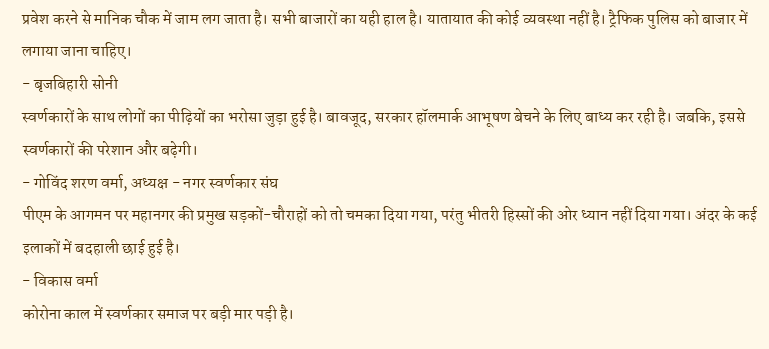प्रवेश करने से मानिक चौक में जाम लग जाता है। सभी बाजारों का यही हाल है। यातायात की कोई व्यवस्था नहीं है। ट्रैफिक पुलिस को बाजार में लगाया जाना चाहिए।
- बृजबिहारी सोनी
स्वर्णकारों के साथ लोगों का पीढ़ियों का भरोसा जुड़ा हुई है। बावजूद, सरकार हॉलमार्क आभूषण बेचने के लिए बाध्य कर रही है। जबकि, इससे स्वर्णकारों की परेशान और बढ़ेगी।
- गोविंद शरण वर्मा, अध्यक्ष - नगर स्वर्णकार संघ
पीएम के आगमन पर महानगर की प्रमुख सड़कों-चौराहों को तो चमका दिया गया, परंतु भीतरी हिस्सों की ओर ध्यान नहीं दिया गया। अंदर के कई इलाकों में बदहाली छाई हुई है।
- विकास वर्मा
कोरोना काल में स्वर्णकार समाज पर बड़ी मार पड़ी है।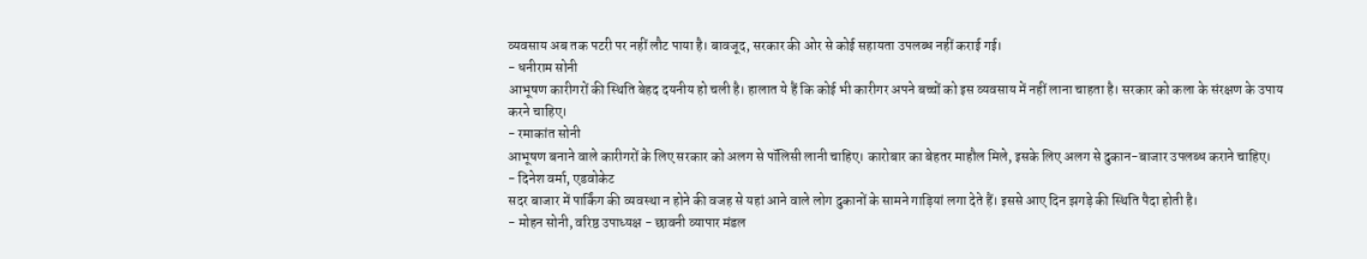व्यवसाय अब तक पटरी पर नहीं लौट पाया है। बावजूद, सरकार की ओर से कोई सहायता उपलब्ध नहीं कराई गई।
- धनीराम सोनी
आभूषण कारीगरों की स्थिति बेहद दयनीय हो चली है। हालात ये हैं कि कोई भी कारीगर अपने बच्चों को इस व्यवसाय में नहीं लाना चाहता है। सरकार को कला के संरक्षण के उपाय करने चाहिए।
- रमाकांत सोनी
आभूषण बनाने वाले कारीगरों के लिए सरकार को अलग से पॉलिसी लानी चाहिए। कारोबार का बेहतर माहौल मिले, इसके लिए अलग से दुकान-बाजार उपलब्ध कराने चाहिए।
- दिनेश वर्मा, एडवोकेट
सदर बाजार में पार्किंग की व्यवस्था न होने की वजह से यहां आने वाले लोग दुकानों के सामने गाड़ियां लगा देते हैं। इससे आए दिन झगड़े की स्थिति पैदा होती है।
- मोहन सोनी, वरिष्ठ उपाध्यक्ष - छावनी व्यापार मंडल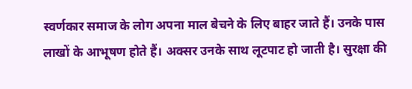स्वर्णकार समाज के लोग अपना माल बेचने के लिए बाहर जाते हैं। उनके पास लाखों के आभूषण होते हैं। अक्सर उनके साथ लूटपाट हो जाती है। सुरक्षा की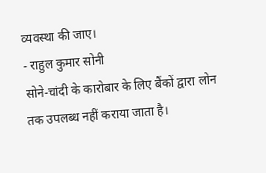व्यवस्था की जाए।
- राहुल कुमार सोनी
सोने-चांदी के कारोबार के लिए बैंकों द्वारा लोन तक उपलब्ध नहीं कराया जाता है।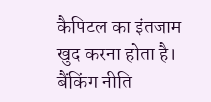कैपिटल का इंतजाम खुद करना होता है। बैंकिंग नीति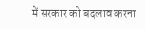में सरकार को बदलाव करना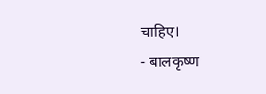चाहिए।
- बालकृष्ण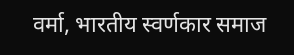वर्मा, भारतीय स्वर्णकार समाज